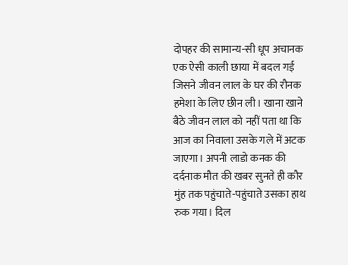दोपहर की सामान्य-सी धूप अचानक एक ऐसी काली छाया में बदल गई जिसने जीवन लाल के घर की रौनक हमेशा के लिए छीन ली। खाना खाने बैठे जीवन लाल को नहीं पता था कि आज का निवाला उसके गले में अटक जाएगा। अपनी लाडो कनक की दर्दनाक मौत की खबर सुनते ही कौर मुंह तक पहुंचाते-पहुंचाते उसका हाथ रुक गया। दिल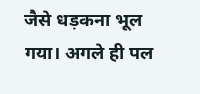जैसे धड़कना भूल गया। अगले ही पल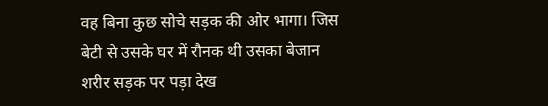वह बिना कुछ सोचे सड़क की ओर भागा। जिस बेटी से उसके घर में रौनक थी उसका बेजान शरीर सड़क पर पड़ा देख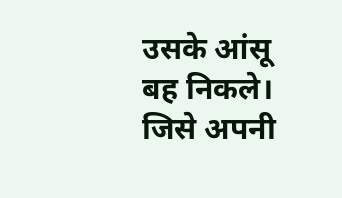उसके आंसू बह निकले। जिसे अपनी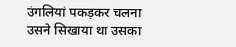उंगलियां पकड़कर चलना उसने सिखाया था उसका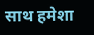साथ हमेशा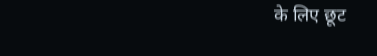के लिए छूट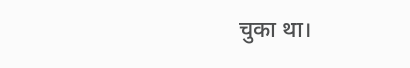चुका था।